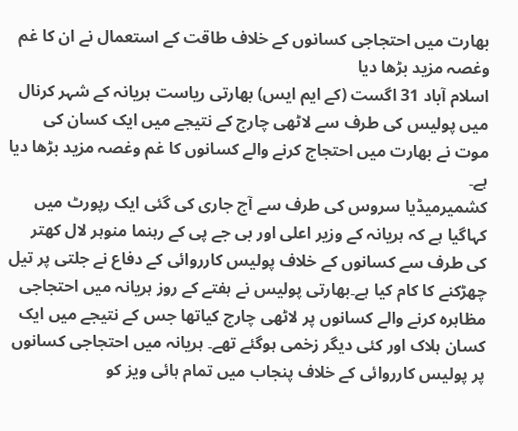بھارت میں احتجاجی کسانوں کے خلاف طاقت کے استعمال نے ان کا غم وغصہ مزید بڑھا دیا
اسلام آباد 31 اگست (کے ایم ایس) بھارتی ریاست ہریانہ کے شہر کرنال میں پولیس کی طرف سے لاٹھی چارج کے نتیجے میں ایک کسان کی موت نے بھارت میں احتجاج کرنے والے کسانوں کا غم وغصہ مزید بڑھا دیا ہے۔
کشمیرمیڈیا سروس کی طرف سے آج جاری کی گئی ایک رپورٹ میں کہاگیا ہے کہ ہریانہ کے وزیر اعلی اور بی جے پی کے رہنما منوہر لال کھتر کی طرف سے کسانوں کے خلاف پولیس کارروائی کے دفاع نے جلتی پر تیل چھڑکنے کا کام کیا ہے۔بھارتی پولیس نے ہفتے کے روز ہریانہ میں احتجاجی مظاہرہ کرنے والے کسانوں پر لاٹھی چارج کیاتھا جس کے نتیجے میں ایک کسان ہلاک اور کئی دیگر زخمی ہوگئے تھے۔ ہریانہ میں احتجاجی کسانوں پر پولیس کارروائی کے خلاف پنجاب میں تمام ہائی ویز کو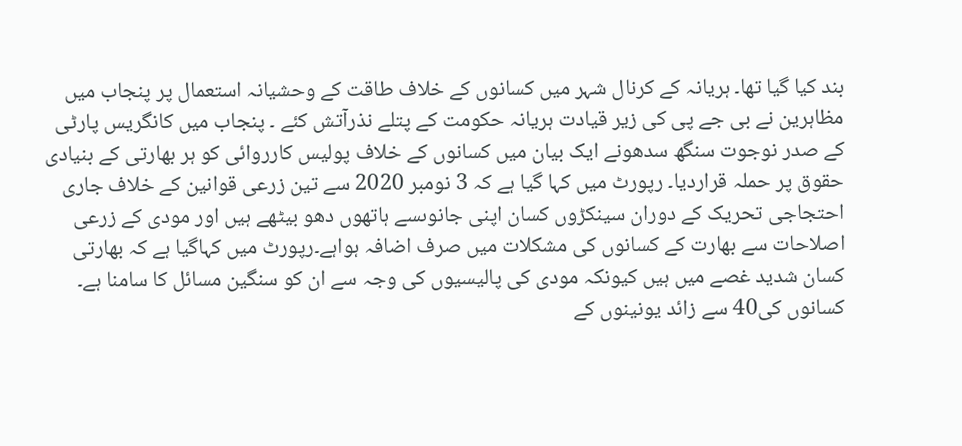بند کیا گیا تھا۔ ہریانہ کے کرنال شہر میں کسانوں کے خلاف طاقت کے وحشیانہ استعمال پر پنجاب میں مظاہرین نے بی جے پی کی زیر قیادت ہریانہ حکومت کے پتلے نذرآتش کئے ۔ پنجاب میں کانگریس پارٹی کے صدر نوجوت سنگھ سدھونے ایک بیان میں کسانوں کے خلاف پولیس کارروائی کو ہر بھارتی کے بنیادی حقوق پر حملہ قراردیا۔ رپورٹ میں کہا گیا ہے کہ 3 نومبر 2020 سے تین زرعی قوانین کے خلاف جاری احتجاجی تحریک کے دوران سینکڑوں کسان اپنی جانوںسے ہاتھوں دھو بیٹھے ہیں اور مودی کے زرعی اصلاحات سے بھارت کے کسانوں کی مشکلات میں صرف اضافہ ہواہے۔رپورٹ میں کہاگیا ہے کہ بھارتی کسان شدید غصے میں ہیں کیونکہ مودی کی پالیسیوں کی وجہ سے ان کو سنگین مسائل کا سامنا ہے۔ کسانوں کی40 سے زائد یونینوں کے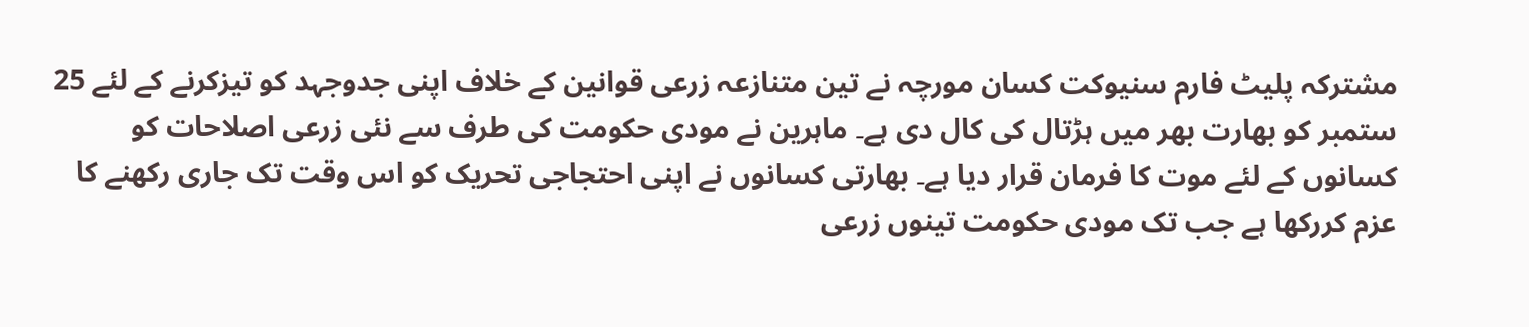مشترکہ پلیٹ فارم سنیوکت کسان مورچہ نے تین متنازعہ زرعی قوانین کے خلاف اپنی جدوجہد کو تیزکرنے کے لئے 25 ستمبر کو بھارت بھر میں ہڑتال کی کال دی ہے۔ ماہرین نے مودی حکومت کی طرف سے نئی زرعی اصلاحات کو کسانوں کے لئے موت کا فرمان قرار دیا ہے۔ بھارتی کسانوں نے اپنی احتجاجی تحریک کو اس وقت تک جاری رکھنے کا عزم کررکھا ہے جب تک مودی حکومت تینوں زرعی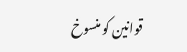قوانین کو منسوخ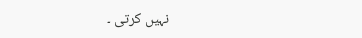نہیں کرتی ۔